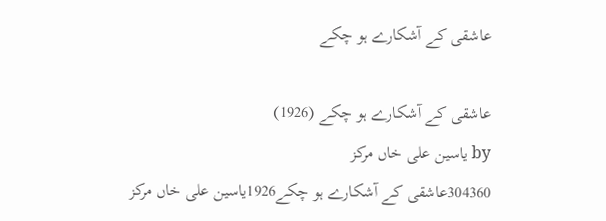عاشقی کے آشکارے ہو چکے

عاشقی کے آشکارے ہو چکے (1926)
by یاسین علی خاں مرکز
304360عاشقی کے آشکارے ہو چکے1926یاسین علی خاں مرکز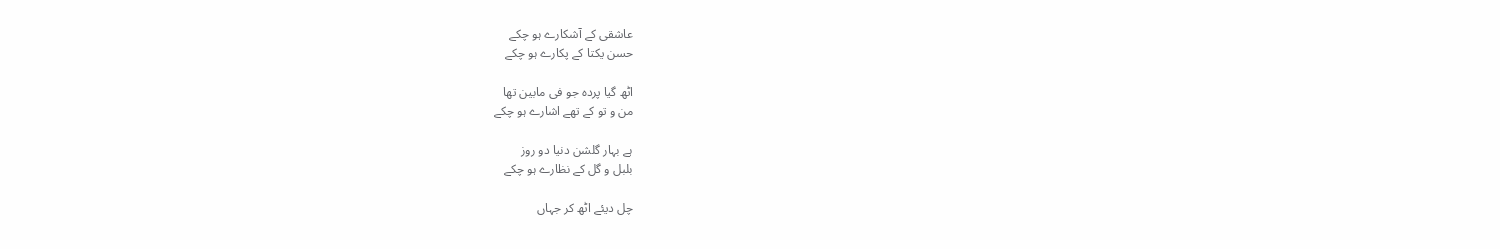عاشقی کے آشکارے ہو چکے
حسن یکتا کے پکارے ہو چکے

اٹھ گیا پردہ جو فی مابین تھا
من و تو کے تھے اشارے ہو چکے

ہے بہار گلشن دنیا دو روز
بلبل و گل کے نظارے ہو چکے

چل دیئے اٹھ کر جہاں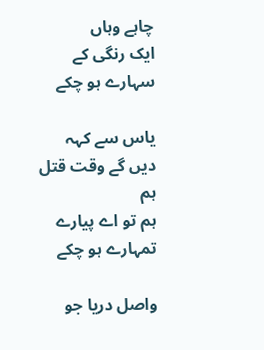چاہے وہاں
ایک رنگی کے سہارے ہو چکے

یاس سے کہہ دیں گے وقت قتل ہم
ہم تو اے پیارے تمہارے ہو چکے

واصل دریا جو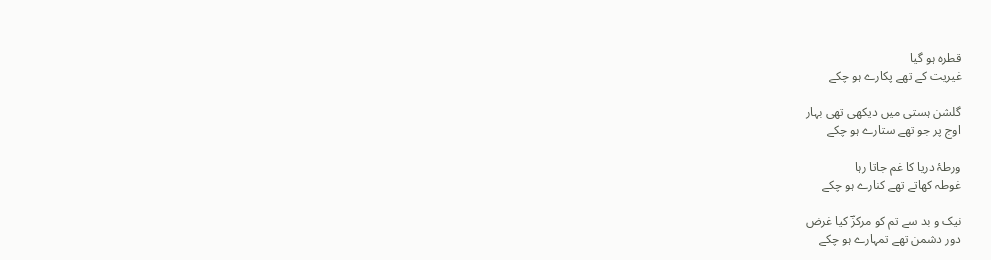قطرہ ہو گیا
غیریت کے تھے پکارے ہو چکے

گلشن ہستی میں دیکھی تھی بہار
اوج پر جو تھے ستارے ہو چکے

ورطۂ دریا کا غم جاتا رہا
غوطہ کھاتے تھے کنارے ہو چکے

نیک و بد سے تم کو مرکزؔ کیا غرض
دور دشمن تھے تمہارے ہو چکے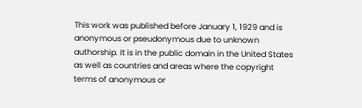This work was published before January 1, 1929 and is anonymous or pseudonymous due to unknown authorship. It is in the public domain in the United States as well as countries and areas where the copyright terms of anonymous or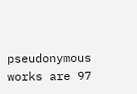pseudonymous works are 97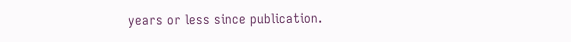years or less since publication.